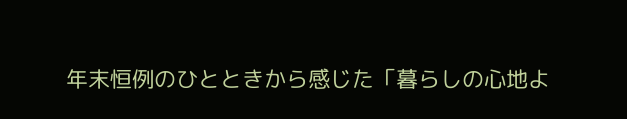年末恒例のひとときから感じた「暮らしの心地よ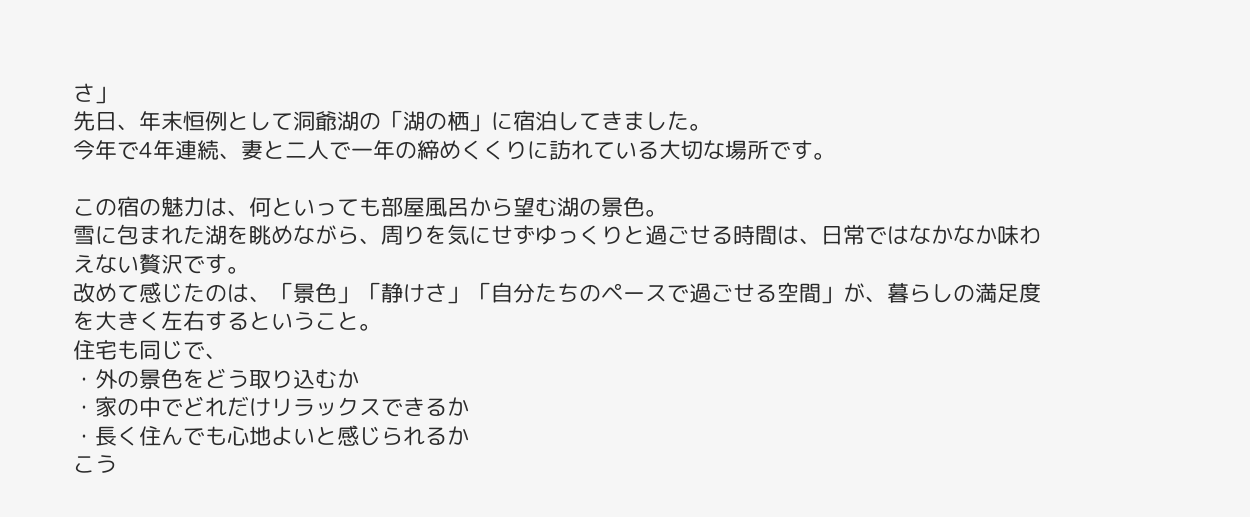さ」
先日、年末恒例として洞爺湖の「湖の栖」に宿泊してきました。
今年で4年連続、妻と二人で一年の締めくくりに訪れている大切な場所です。

この宿の魅力は、何といっても部屋風呂から望む湖の景色。
雪に包まれた湖を眺めながら、周りを気にせずゆっくりと過ごせる時間は、日常ではなかなか味わえない贅沢です。
改めて感じたのは、「景色」「静けさ」「自分たちのペースで過ごせる空間」が、暮らしの満足度を大きく左右するということ。
住宅も同じで、
・外の景色をどう取り込むか
・家の中でどれだけリラックスできるか
・長く住んでも心地よいと感じられるか
こう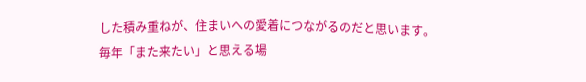した積み重ねが、住まいへの愛着につながるのだと思います。
毎年「また来たい」と思える場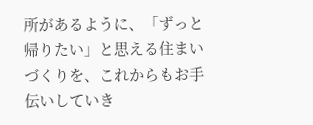所があるように、「ずっと帰りたい」と思える住まいづくりを、これからもお手伝いしていき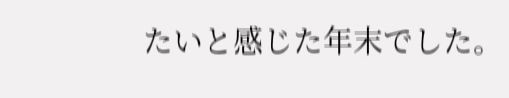たいと感じた年末でした。